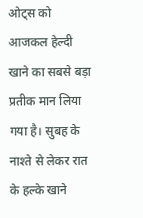ओट्स को आजकल हेल्दी खाने का सबसे बड़ा प्रतीक मान लिया गया है। सुबह के नाश्ते से लेकर रात के हल्के खाने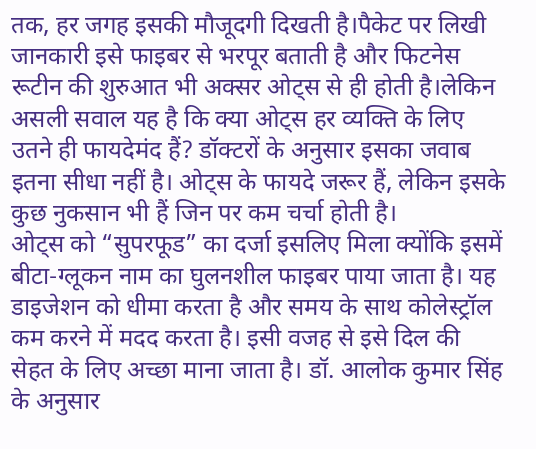तक, हर जगह इसकी मौजूदगी दिखती है।पैकेट पर लिखी जानकारी इसे फाइबर से भरपूर बताती है और फिटनेस रूटीन की शुरुआत भी अक्सर ओट्स से ही होती है।लेकिन असली सवाल यह है कि क्या ओट्स हर व्यक्ति के लिए उतने ही फायदेमंद हैं? डॉक्टरों के अनुसार इसका जवाब इतना सीधा नहीं है। ओट्स के फायदे जरूर हैं, लेकिन इसके कुछ नुकसान भी हैं जिन पर कम चर्चा होती है।
ओट्स को “सुपरफूड” का दर्जा इसलिए मिला क्योंकि इसमें बीटा-ग्लूकन नाम का घुलनशील फाइबर पाया जाता है। यह डाइजेशन को धीमा करता है और समय के साथ कोलेस्ट्रॉल कम करने में मदद करता है। इसी वजह से इसे दिल की सेहत के लिए अच्छा माना जाता है। डॉ. आलोक कुमार सिंह के अनुसार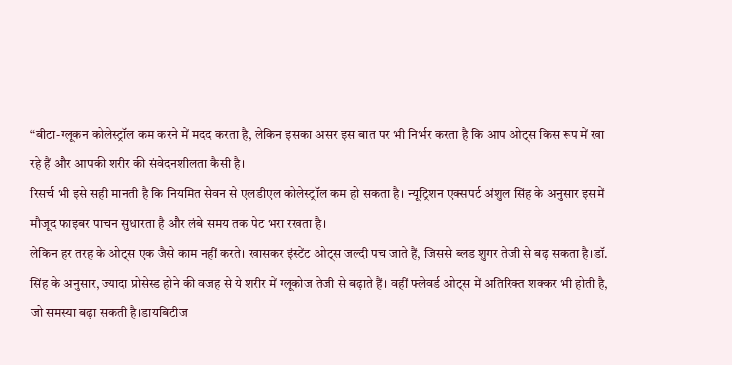“बीटा-ग्लूकन कोलेस्ट्रॉल कम करने में मदद करता है, लेकिन इसका असर इस बात पर भी निर्भर करता है कि आप ओट्स किस रूप में खा रहे हैं और आपकी शरीर की संवेदनशीलता कैसी है।
रिसर्च भी इसे सही मानती है कि नियमित सेवन से एलडीएल कोलेस्ट्रॉल कम हो सकता है। न्यूट्रिशन एक्सपर्ट अंशुल सिंह के अनुसार इसमें मौजूद फाइबर पाचन सुधारता है और लंबे समय तक पेट भरा रखता है।
लेकिन हर तरह के ओट्स एक जैसे काम नहीं करते। खासकर इंस्टेंट ओट्स जल्दी पच जाते हैं, जिससे ब्लड शुगर तेजी से बढ़ सकता है।डॉ. सिंह के अनुसार, ज्यादा प्रोसेस्ड होने की वजह से ये शरीर में ग्लूकोज तेजी से बढ़ाते हैं। वहीं फ्लेवर्ड ओट्स में अतिरिक्त शक्कर भी होती है, जो समस्या बढ़ा सकती है।डायबिटीज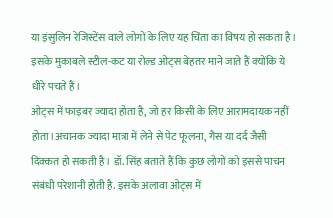या इंसुलिन रेजिस्टेंस वाले लोगों के लिए यह चिंता का विषय हो सकता है। इसके मुकाबले स्टील-कट या रोल्ड ओट्स बेहतर माने जाते हैं क्योंकि ये धीरे पचते हैं।
ओट्स में फाइबर ज्यादा होता है, जो हर किसी के लिए आरामदायक नहीं होता।अचानक ज्यादा मात्रा में लेने से पेट फूलना, गैस या दर्द जैसी दिक्कत हो सकती है। डॉ. सिंह बताते हैं कि कुछ लोगों को इससे पाचन संबंधी परेशानी होती है. इसके अलावा ओट्स में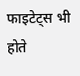फाइटेट्स भी होते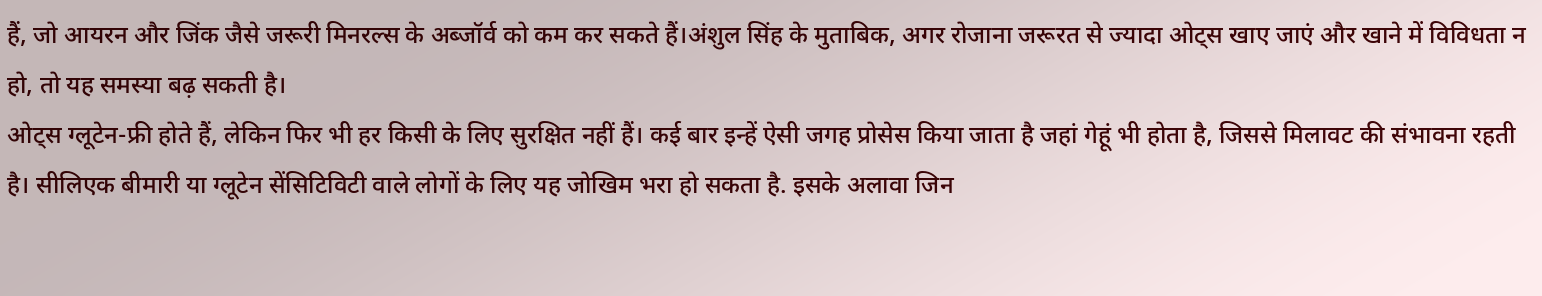हैं, जो आयरन और जिंक जैसे जरूरी मिनरल्स के अब्जॉर्व को कम कर सकते हैं।अंशुल सिंह के मुताबिक, अगर रोजाना जरूरत से ज्यादा ओट्स खाए जाएं और खाने में विविधता न हो, तो यह समस्या बढ़ सकती है।
ओट्स ग्लूटेन-फ्री होते हैं, लेकिन फिर भी हर किसी के लिए सुरक्षित नहीं हैं। कई बार इन्हें ऐसी जगह प्रोसेस किया जाता है जहां गेहूं भी होता है, जिससे मिलावट की संभावना रहती है। सीलिएक बीमारी या ग्लूटेन सेंसिटिविटी वाले लोगों के लिए यह जोखिम भरा हो सकता है. इसके अलावा जिन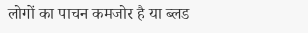लोगों का पाचन कमजोर है या ब्लड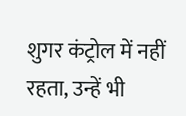शुगर कंट्रोल में नहीं रहता, उन्हें भी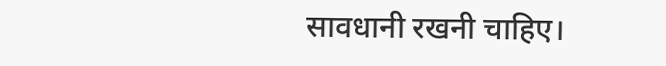सावधानी रखनी चाहिए।